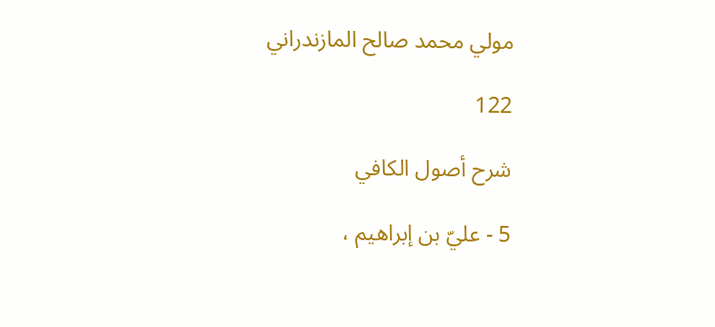مولي محمد صالح المازندراني

122

شرح أصول الكافي

5 - عليّ بن إبراهيم ،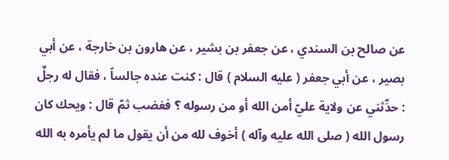عن صالح بن السندي ، عن جعفر بن بشير ، عن هارون بن خارجة ، عن أبي بصير ، عن أبي جعفر ( عليه السلام ) قال : كنت عنده جالساً ، فقال له رجلٌ : حدِّثني عن ولاية عليّ أمن الله أو من رسوله ؟ فغضب ثمّ قال : ويحك كان رسول الله ( صلى الله عليه وآله ) أخوف لله من أن يقول ما لم يأمره به الله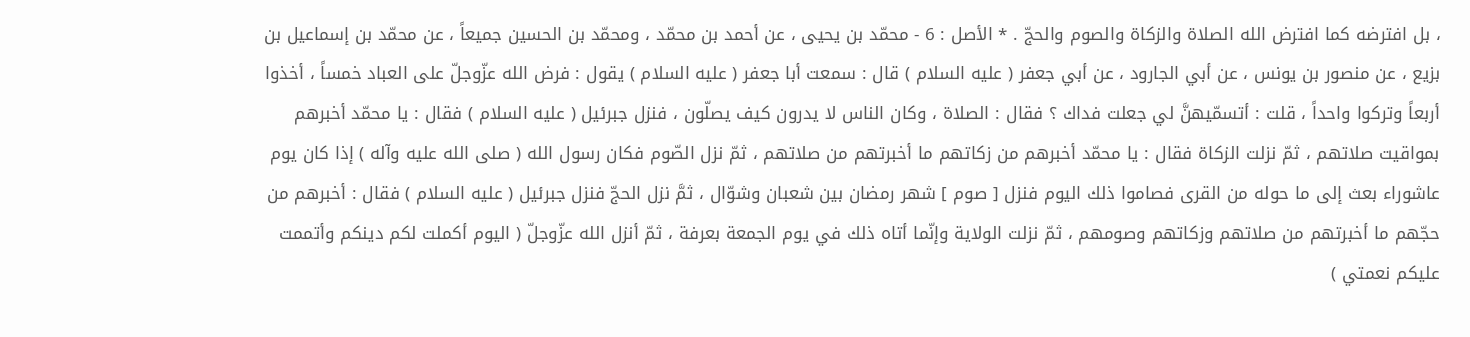، بل افترضه كما افترض الله الصلاة والزكاة والصوم والحجّ . * الأصل : 6 - محمّد بن يحيى ، عن أحمد بن محمّد ، ومحمّد بن الحسين جميعاً ، عن محمّد بن إسماعيل بن بزيع ، عن منصور بن يونس ، عن أبي الجارود ، عن أبي جعفر ( عليه السلام ) قال : سمعت أبا جعفر ( عليه السلام ) يقول : فرض الله عزّوجلّ على العباد خمساً ، أخذوا أربعاً وتركوا واحداً ، قلت : أتسمّيهنَّ لي جعلت فداك ؟ فقال : الصلاة ، وكان الناس لا يدرون كيف يصلّون ، فنزل جبرئيل ( عليه السلام ) فقال : يا محمّد أخبرهم بمواقيت صلاتهم ، ثمّ نزلت الزكاة فقال : يا محمّد أخبرهم من زكاتهم ما أخبرتهم من صلاتهم ، ثمّ نزل الصّوم فكان رسول الله ( صلى الله عليه وآله ) إذا كان يوم عاشوراء بعث إلى ما حوله من القرى فصاموا ذلك اليوم فنزل [ صوم ] شهر رمضان بين شعبان وشوّال ، ثمَّ نزل الحجّ فنزل جبرئيل ( عليه السلام ) فقال : أخبرهم من حجّهم ما أخبرتهم من صلاتهم وزكاتهم وصومهم ، ثمّ نزلت الولاية وإنّما أتاه ذلك في يوم الجمعة بعرفة ، ثمّ أنزل الله عزّوجلّ ( اليوم أكملت لكم دينكم وأتممت عليكم نعمتي )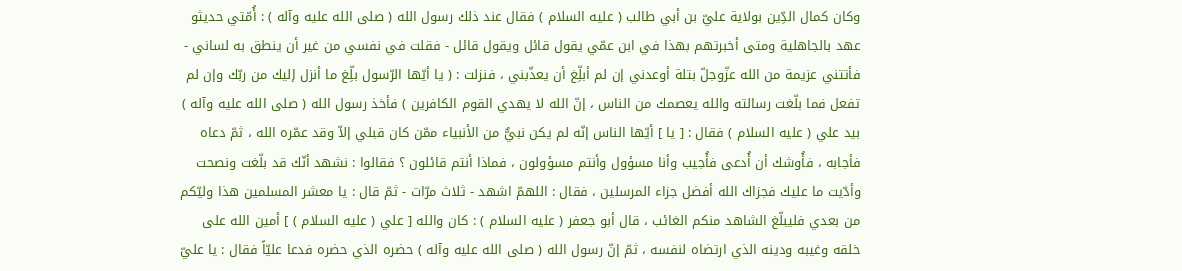وكان كمال الدِّين بولاية عليّ بن أبي طالب ( عليه السلام ) فقال عند ذلك رسول الله ( صلى الله عليه وآله ) : أُمّتي حديثو عهد بالجاهلية ومتى أخبرتهم بهذا في ابن عمّي يقول قائل ويقول قائل - فقلت في نفسي من غير أن ينطق به لساني - فأتتني عزيمة من الله عزّوجلّ بتلة أوعدني إن لم أبلِّغ أن يعذّبني ، فنزلت : ( يا أيّها الرّسول بلِّغ ما أنزل إليك من ربّك وإن لم تفعل فما بلّغت رسالته والله يعصمك من الناس ، إنّ الله لا يهدي القوم الكافرين ) فأخذ رسول الله ( صلى الله عليه وآله ) بيد علي ( عليه السلام ) فقال : [ يا ] أيّها الناس إنّه لم يكن نبيٌّ من الأنبياء ممّن كان قبلي إلاّ وقد عمّره الله ، ثمّ دعاه فأجابه ، فأُوشك أن أُدعى فأُجيب وأنا مسؤول وأنتم مسؤولون ، فماذا أنتم قائلون ؟ فقالوا : نشهد أنّك قد بلّغت ونصحت وأدّيت ما عليك فجزاك الله أفضل جزاء المرسلين ، فقال : اللهمّ اشهد - ثلاث مرّات - ثمّ قال : يا معشر المسلمين هذا وليّكم من بعدي فليبلّغ الشاهد منكم الغائب ، قال أبو جعفر ( عليه السلام ) : كان والله [ علي ( عليه السلام ) ] أمين الله على خلقه وغيبه ودينه الذي ارتضاه لنفسه ، ثمّ إنّ رسول الله ( صلى الله عليه وآله ) حضره الذي حضره فدعا عليّاً فقال : يا عليّ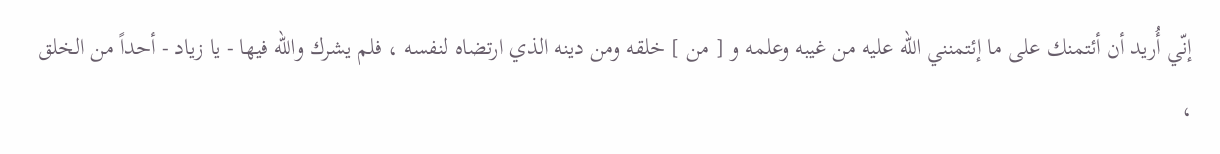إنّي أُريد أن أئتمنك على ما إئتمنني الله عليه من غيبه وعلمه و [ من ] خلقه ومن دينه الذي ارتضاه لنفسه ، فلم يشرك والله فيها - يا زياد - أحداً من الخلق ،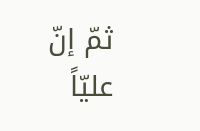ثمّ إنّ عليّاً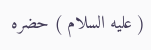( عليه السلام ) حضره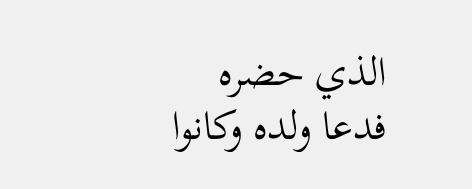الذي حضره فدعا ولده وكانوا